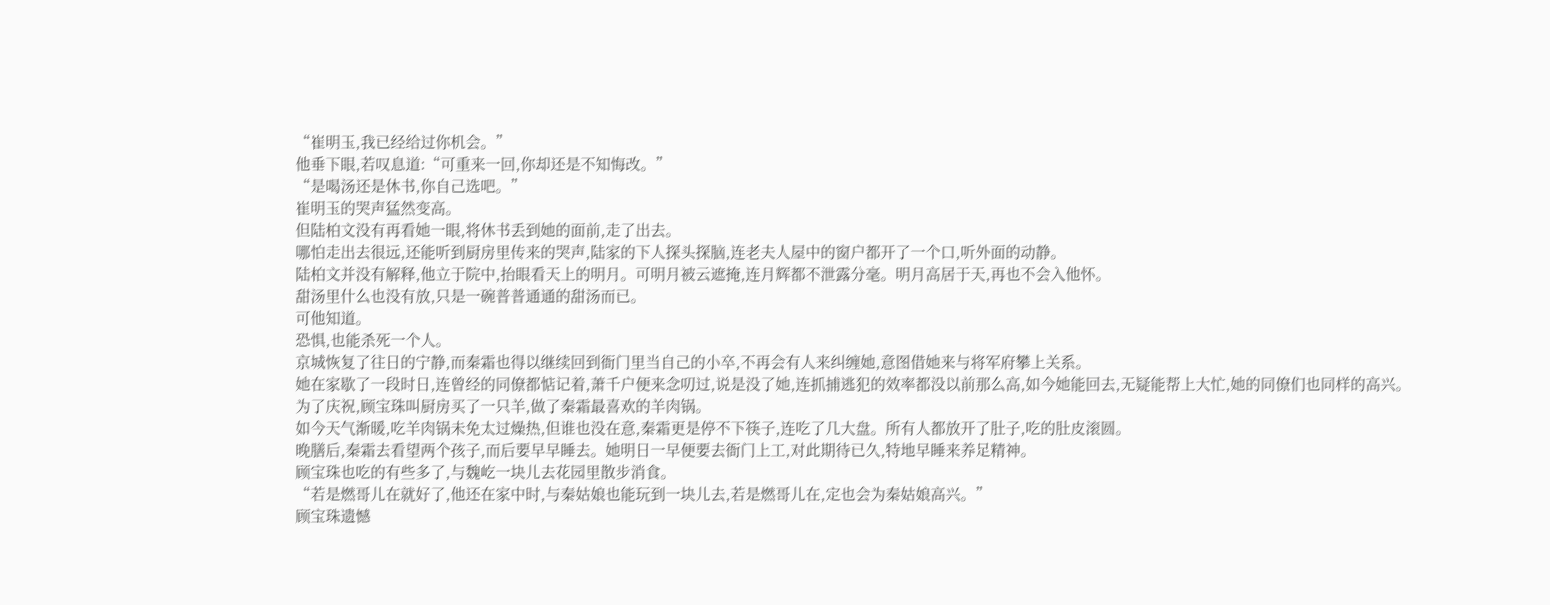“崔明玉,我已经给过你机会。”
他垂下眼,若叹息道:“可重来一回,你却还是不知悔改。”
“是喝汤还是休书,你自己选吧。”
崔明玉的哭声猛然变高。
但陆柏文没有再看她一眼,将休书丢到她的面前,走了出去。
哪怕走出去很远,还能听到厨房里传来的哭声,陆家的下人探头探脑,连老夫人屋中的窗户都开了一个口,听外面的动静。
陆柏文并没有解释,他立于院中,抬眼看天上的明月。可明月被云遮掩,连月辉都不泄露分毫。明月高居于天,再也不会入他怀。
甜汤里什么也没有放,只是一碗普普通通的甜汤而已。
可他知道。
恐惧,也能杀死一个人。
京城恢复了往日的宁静,而秦霜也得以继续回到衙门里当自己的小卒,不再会有人来纠缠她,意图借她来与将军府攀上关系。
她在家歇了一段时日,连曾经的同僚都惦记着,萧千户便来念叨过,说是没了她,连抓捕逃犯的效率都没以前那么高,如今她能回去,无疑能帮上大忙,她的同僚们也同样的高兴。
为了庆祝,顾宝珠叫厨房买了一只羊,做了秦霜最喜欢的羊肉锅。
如今天气渐暖,吃羊肉锅未免太过燥热,但谁也没在意,秦霜更是停不下筷子,连吃了几大盘。所有人都放开了肚子,吃的肚皮滚圆。
晚膳后,秦霜去看望两个孩子,而后要早早睡去。她明日一早便要去衙门上工,对此期待已久,特地早睡来养足精神。
顾宝珠也吃的有些多了,与魏屹一块儿去花园里散步消食。
“若是燃哥儿在就好了,他还在家中时,与秦姑娘也能玩到一块儿去,若是燃哥儿在,定也会为秦姑娘高兴。”
顾宝珠遗憾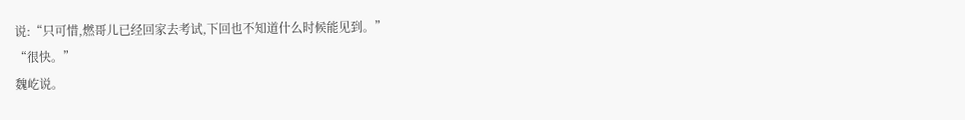说:“只可惜,燃哥儿已经回家去考试,下回也不知道什么时候能见到。”
“很快。”
魏屹说。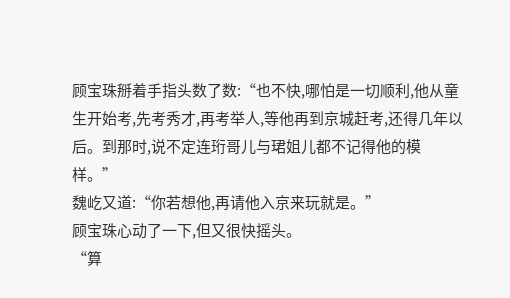顾宝珠掰着手指头数了数:“也不快,哪怕是一切顺利,他从童生开始考,先考秀才,再考举人,等他再到京城赶考,还得几年以后。到那时,说不定连珩哥儿与珺姐儿都不记得他的模样。”
魏屹又道:“你若想他,再请他入京来玩就是。”
顾宝珠心动了一下,但又很快摇头。
“算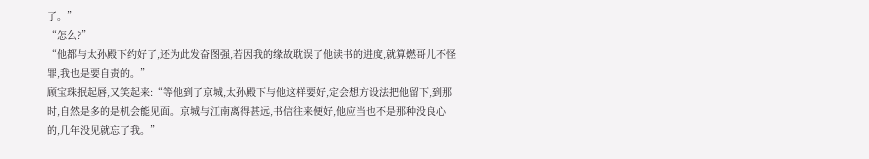了。”
“怎么?”
“他都与太孙殿下约好了,还为此发奋图强,若因我的缘故耽误了他读书的进度,就算燃哥儿不怪罪,我也是要自责的。”
顾宝珠抿起唇,又笑起来:“等他到了京城,太孙殿下与他这样要好,定会想方设法把他留下,到那时,自然是多的是机会能见面。京城与江南离得甚远,书信往来便好,他应当也不是那种没良心的,几年没见就忘了我。”